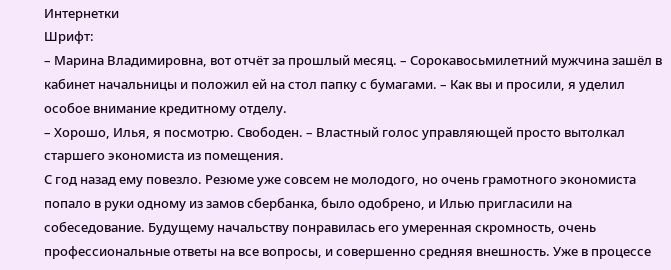Интернетки
Шрифт:
– Марина Владимировна, вот отчёт за прошлый месяц. – Сорокавосьмилетний мужчина зашёл в кабинет начальницы и положил ей на стол папку с бумагами. – Как вы и просили, я уделил особое внимание кредитному отделу.
– Хорошо, Илья, я посмотрю. Свободен. – Властный голос управляющей просто вытолкал старшего экономиста из помещения.
С год назад ему повезло. Резюме уже совсем не молодого, но очень грамотного экономиста попало в руки одному из замов сбербанка, было одобрено, и Илью пригласили на собеседование. Будущему начальству понравилась его умеренная скромность, очень профессиональные ответы на все вопросы, и совершенно средняя внешность. Уже в процессе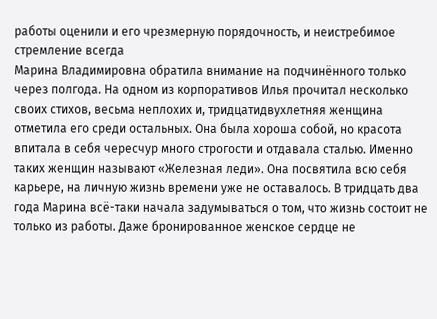работы оценили и его чрезмерную порядочность, и неистребимое стремление всегда
Марина Владимировна обратила внимание на подчинённого только через полгода. На одном из корпоративов Илья прочитал несколько своих стихов, весьма неплохих и, тридцатидвухлетняя женщина отметила его среди остальных. Она была хороша собой, но красота впитала в себя чересчур много строгости и отдавала сталью. Именно таких женщин называют «Железная леди». Она посвятила всю себя карьере, на личную жизнь времени уже не оставалось. В тридцать два года Марина всё-таки начала задумываться о том, что жизнь состоит не только из работы. Даже бронированное женское сердце не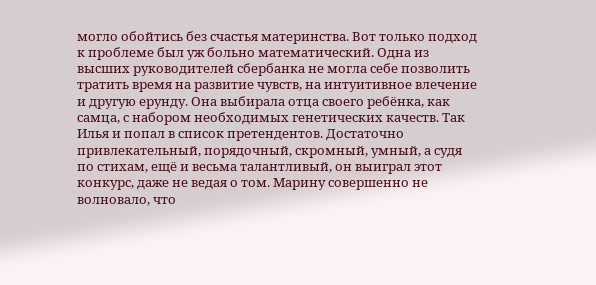могло обойтись без счастья материнства. Вот только подход к проблеме был уж больно математический. Одна из высших руководителей сбербанка не могла себе позволить тратить время на развитие чувств, на интуитивное влечение и другую ерунду. Она выбирала отца своего ребёнка, как самца, с набором необходимых генетических качеств. Так Илья и попал в список претендентов. Достаточно привлекательный, порядочный, скромный, умный, а судя по стихам, ещё и весьма талантливый, он выиграл этот конкурс, даже не ведая о том. Марину совершенно не волновало, что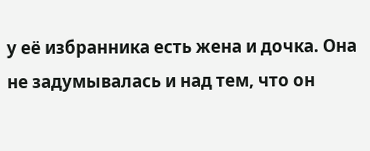у её избранника есть жена и дочка. Она не задумывалась и над тем, что он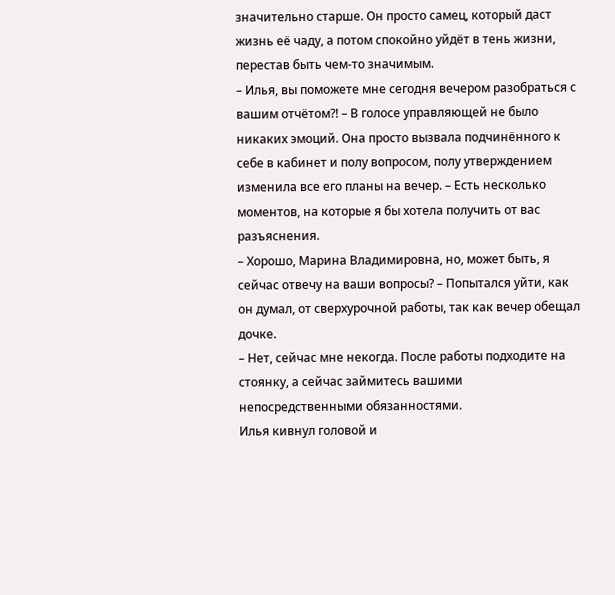значительно старше. Он просто самец, который даст жизнь её чаду, а потом спокойно уйдёт в тень жизни, перестав быть чем-то значимым.
– Илья, вы поможете мне сегодня вечером разобраться с вашим отчётом?! – В голосе управляющей не было никаких эмоций. Она просто вызвала подчинённого к себе в кабинет и полу вопросом, полу утверждением изменила все его планы на вечер. – Есть несколько моментов, на которые я бы хотела получить от вас разъяснения.
– Хорошо, Марина Владимировна, но, может быть, я сейчас отвечу на ваши вопросы? – Попытался уйти, как он думал, от сверхурочной работы, так как вечер обещал дочке.
– Нет, сейчас мне некогда. После работы подходите на стоянку, а сейчас займитесь вашими непосредственными обязанностями.
Илья кивнул головой и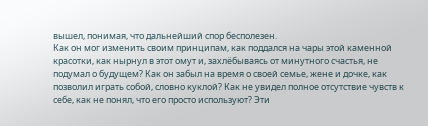вышел, понимая, что дальнейший спор бесполезен.
Как он мог изменить своим принципам, как поддался на чары этой каменной красотки, как нырнул в этот омут и, захлёбываясь от минутного счастья, не подумал о будущем? Как он забыл на время о своей семье, жене и дочке, как позволил играть собой, словно куклой? Как не увидел полное отсутствие чувств к себе, как не понял, что его просто используют? Эти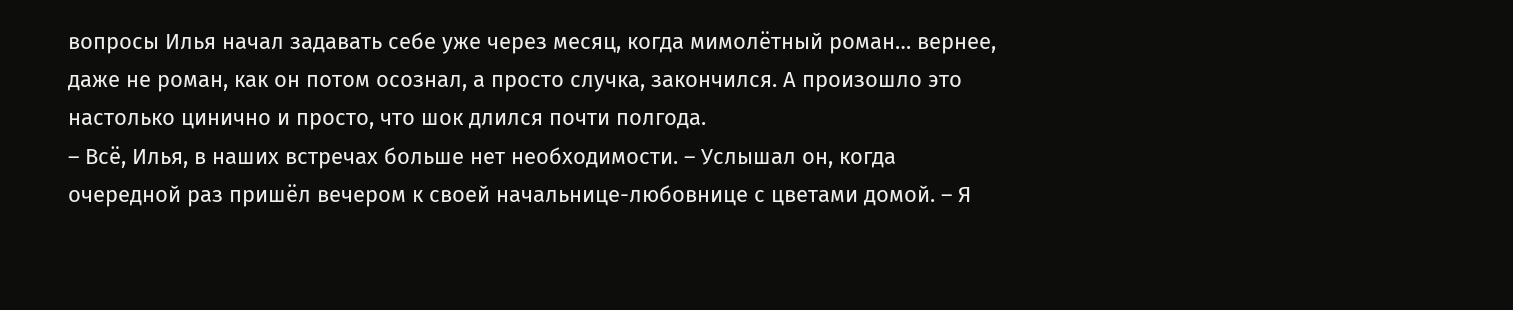вопросы Илья начал задавать себе уже через месяц, когда мимолётный роман… вернее, даже не роман, как он потом осознал, а просто случка, закончился. А произошло это настолько цинично и просто, что шок длился почти полгода.
– Всё, Илья, в наших встречах больше нет необходимости. – Услышал он, когда очередной раз пришёл вечером к своей начальнице-любовнице с цветами домой. – Я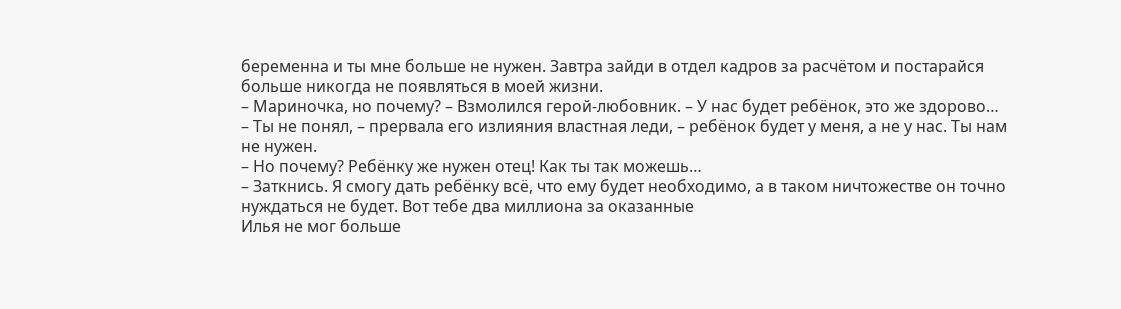беременна и ты мне больше не нужен. Завтра зайди в отдел кадров за расчётом и постарайся больше никогда не появляться в моей жизни.
– Мариночка, но почему? – Взмолился герой-любовник. – У нас будет ребёнок, это же здорово…
– Ты не понял, – прервала его излияния властная леди, – ребёнок будет у меня, а не у нас. Ты нам не нужен.
– Но почему? Ребёнку же нужен отец! Как ты так можешь…
– Заткнись. Я смогу дать ребёнку всё, что ему будет необходимо, а в таком ничтожестве он точно нуждаться не будет. Вот тебе два миллиона за оказанные
Илья не мог больше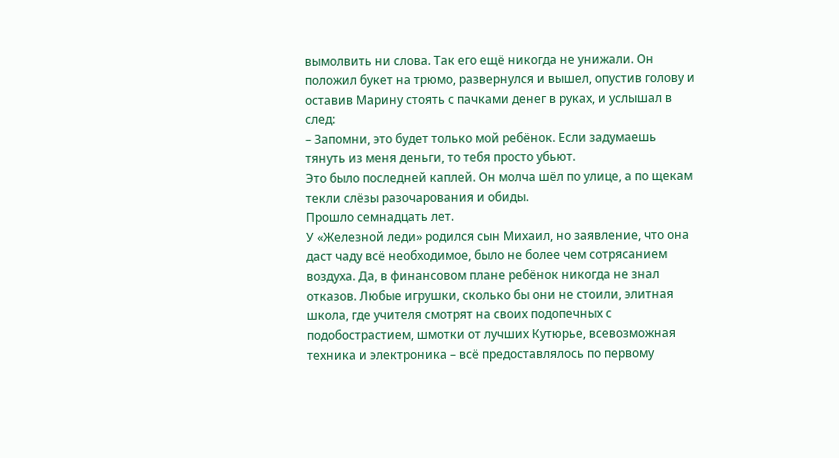вымолвить ни слова. Так его ещё никогда не унижали. Он положил букет на трюмо, развернулся и вышел, опустив голову и оставив Марину стоять с пачками денег в руках, и услышал в след:
– Запомни, это будет только мой ребёнок. Если задумаешь тянуть из меня деньги, то тебя просто убьют.
Это было последней каплей. Он молча шёл по улице, а по щекам текли слёзы разочарования и обиды.
Прошло семнадцать лет.
У «Железной леди» родился сын Михаил, но заявление, что она даст чаду всё необходимое, было не более чем сотрясанием воздуха. Да, в финансовом плане ребёнок никогда не знал отказов. Любые игрушки, сколько бы они не стоили, элитная школа, где учителя смотрят на своих подопечных с подобострастием, шмотки от лучших Кутюрье, всевозможная техника и электроника – всё предоставлялось по первому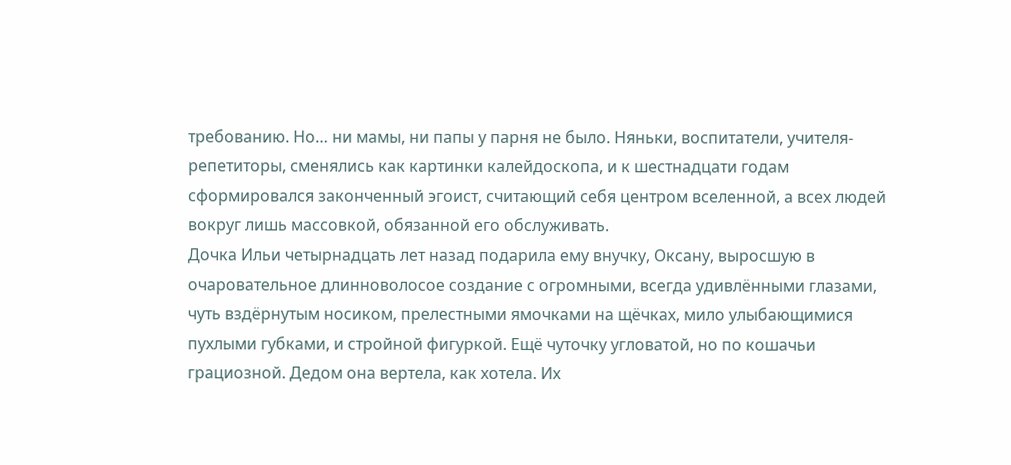требованию. Но… ни мамы, ни папы у парня не было. Няньки, воспитатели, учителя-репетиторы, сменялись как картинки калейдоскопа, и к шестнадцати годам сформировался законченный эгоист, считающий себя центром вселенной, а всех людей вокруг лишь массовкой, обязанной его обслуживать.
Дочка Ильи четырнадцать лет назад подарила ему внучку, Оксану, выросшую в очаровательное длинноволосое создание с огромными, всегда удивлёнными глазами, чуть вздёрнутым носиком, прелестными ямочками на щёчках, мило улыбающимися пухлыми губками, и стройной фигуркой. Ещё чуточку угловатой, но по кошачьи грациозной. Дедом она вертела, как хотела. Их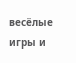весёлые игры и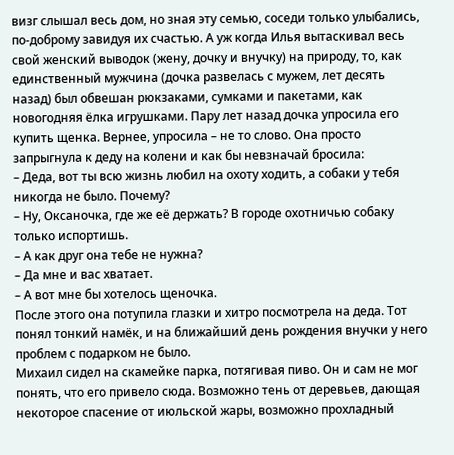визг слышал весь дом, но зная эту семью, соседи только улыбались, по-доброму завидуя их счастью. А уж когда Илья вытаскивал весь свой женский выводок (жену, дочку и внучку) на природу, то, как единственный мужчина (дочка развелась с мужем, лет десять назад) был обвешан рюкзаками, сумками и пакетами, как новогодняя ёлка игрушками. Пару лет назад дочка упросила его купить щенка. Вернее, упросила – не то слово. Она просто запрыгнула к деду на колени и как бы невзначай бросила:
– Деда, вот ты всю жизнь любил на охоту ходить, а собаки у тебя никогда не было. Почему?
– Ну, Оксаночка, где же её держать? В городе охотничью собаку только испортишь.
– А как друг она тебе не нужна?
– Да мне и вас хватает.
– А вот мне бы хотелось щеночка.
После этого она потупила глазки и хитро посмотрела на деда. Тот понял тонкий намёк, и на ближайший день рождения внучки у него проблем с подарком не было.
Михаил сидел на скамейке парка, потягивая пиво. Он и сам не мог понять, что его привело сюда. Возможно тень от деревьев, дающая некоторое спасение от июльской жары, возможно прохладный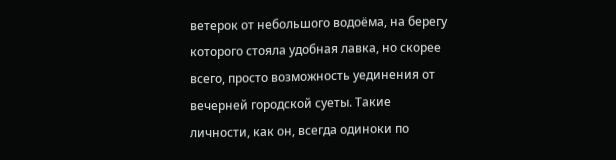ветерок от небольшого водоёма, на берегу которого стояла удобная лавка, но скорее всего, просто возможность уединения от вечерней городской суеты. Такие личности, как он, всегда одиноки по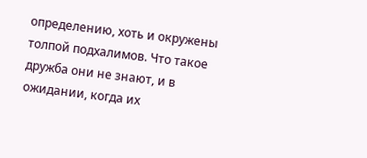определению, хоть и окружены толпой подхалимов. Что такое дружба они не знают, и в ожидании, когда их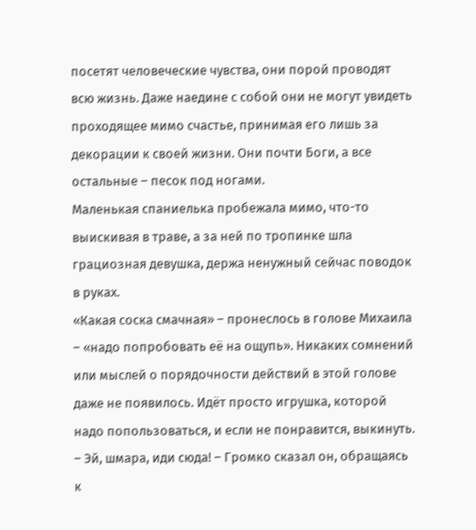посетят человеческие чувства, они порой проводят всю жизнь. Даже наедине с собой они не могут увидеть проходящее мимо счастье, принимая его лишь за декорации к своей жизни. Они почти Боги, а все остальные – песок под ногами.
Маленькая спаниелька пробежала мимо, что-то выискивая в траве, а за ней по тропинке шла грациозная девушка, держа ненужный сейчас поводок в руках.
«Какая соска смачная» – пронеслось в голове Михаила – «надо попробовать её на ощупь». Никаких сомнений или мыслей о порядочности действий в этой голове даже не появилось. Идёт просто игрушка, которой надо попользоваться, и если не понравится, выкинуть.
– Эй, шмара, иди сюда! – Громко сказал он, обращаясь к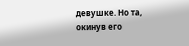девушке. Но та, окинув его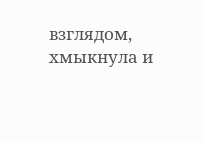взглядом, хмыкнула и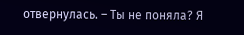отвернулась. – Ты не поняла? Я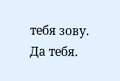тебя зову. Да тебя.